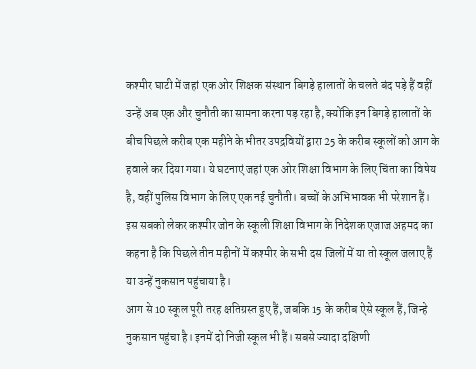कश्मीर घाटी में जहां एक ओर शिक्षक संस्थान बिगड़े हालातों के चलते बंद पड़े हैं वहीं उन्हें अब एक और चुनौती का सामना करना पड़ रहा है, क्योंकि इन बिगड़े हालातों के बीच पिछले करीब एक महीने के भीतर उपद्रवियों द्वारा 25 के करीब स्कूलों को आग के हवाले कर दिया गया। ये घटनाएं जहां एक ओर शिक्षा विभाग के लिए चिंता का विषेय है, वहीं पुलिस विभाग के लिए एक नई चुनौती। बच्चों के अभिभावक भी परेशान हैं।
इस सबको लेकर कश्मीर जोन के स्कूली शिक्षा विभाग के निदेशक एजाज अहमद का कहना है कि पिछले तीन महीनों में कश्मीर के सभी दस जिलों में या तो स्कूल जलाए हैं या उन्हें नुकसान पहुंचाया है।
आग से 10 स्कूल पूरी तरह क्षतिग्रस्त हुए हैं, जबकि 15 के करीब ऐसे स्कूल हैं, जिन्हे नुकसान पहुंचा है। इनमें दो निजी स्कूल भी हैं। सबसे ज्यादा दक्षिणी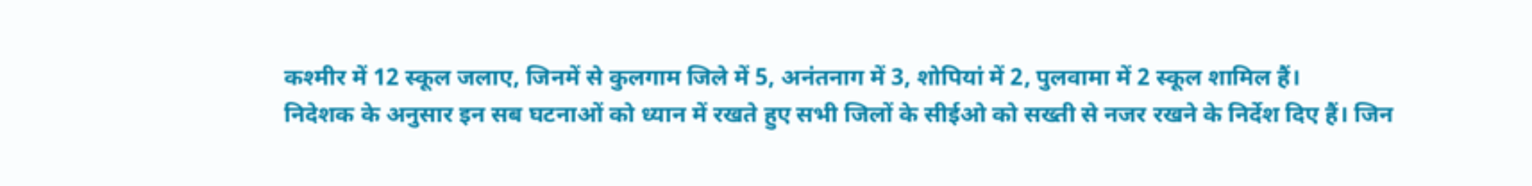कश्मीर में 12 स्कूल जलाए, जिनमें से कुलगाम जिले में 5, अनंतनाग में 3, शोपियां में 2, पुलवामा में 2 स्कूल शामिल हैं।
निदेशक के अनुसार इन सब घटनाओं को ध्यान में रखते हुए सभी जिलों के सीईओ को सख्ती से नजर रखने के निर्देश दिए हैं। जिन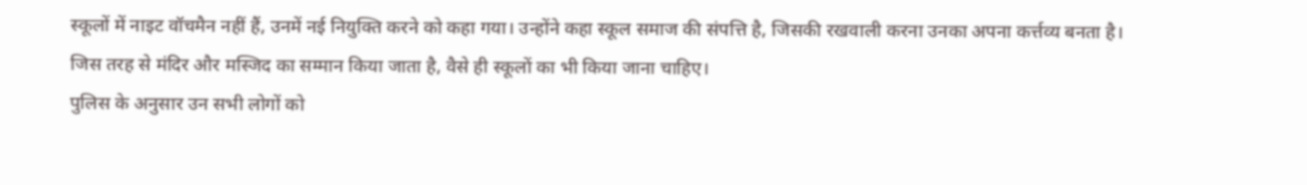स्कूलों में नाइट वॉचमैन नहीं हैं, उनमें नई नियुक्ति करने को कहा गया। उन्होंने कहा स्कूल समाज की संपत्ति है, जिसकी रखवाली करना उनका अपना कर्त्तव्य बनता है। जिस तरह से मंदिर और मस्जिद का सम्मान किया जाता है, वैसे ही स्कूलों का भी किया जाना चाहिए।
पुलिस के अनुसार उन सभी लोगों को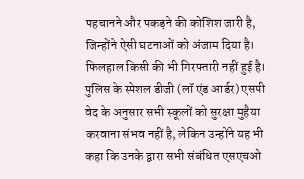पहचानने और पकड़ने की कोशिश जारी है, जिन्होंने ऐसी घटनाओं को अंजाम दिया है। फिलहाल किसी की भी गिरफ्तारी नहीं हुई है। पुलिस के स्पेशल डीजी (लॉ एंड आर्डर) एसपी वेद के अनुसार सभी स्कूलों को सुरक्षा मुहैया करवाना संभव नहीं है, लेकिन उन्होंने यह भी कहा कि उनके द्वारा सभी संबंधित एसएचओ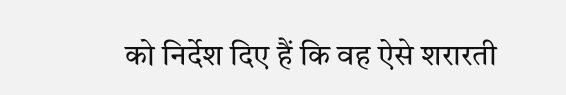को निर्देश दिए हैं कि वह ऐसे शरारती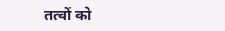तत्वों को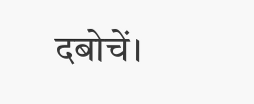दबोचें।